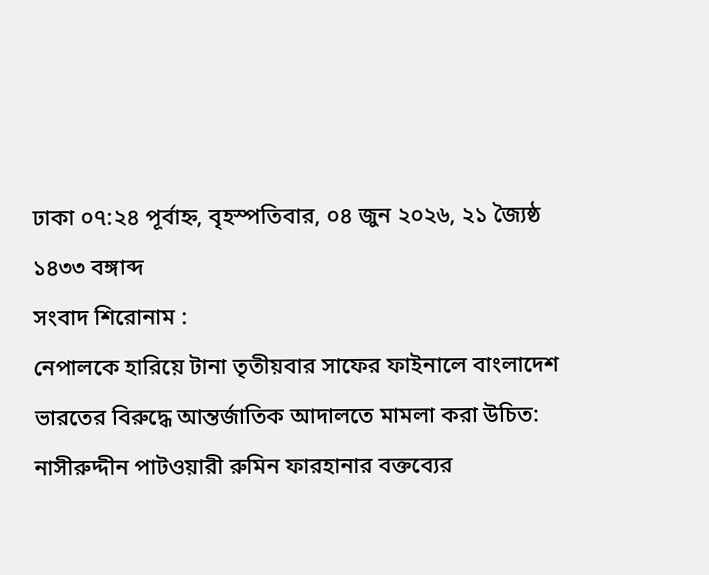ঢাকা ০৭:২৪ পূর্বাহ্ন, বৃহস্পতিবার, ০৪ জুন ২০২৬, ২১ জ্যৈষ্ঠ ১৪৩৩ বঙ্গাব্দ
সংবাদ শিরোনাম :
নেপালকে হারিয়ে টানা তৃতীয়বার সাফের ফাইনালে বাংলাদেশ ভারতের বিরুদ্ধে আন্তর্জাতিক আদালতে মামলা করা উচিত: নাসীরুদ্দীন পাটওয়ারী রুমিন ফারহানার বক্তব্যের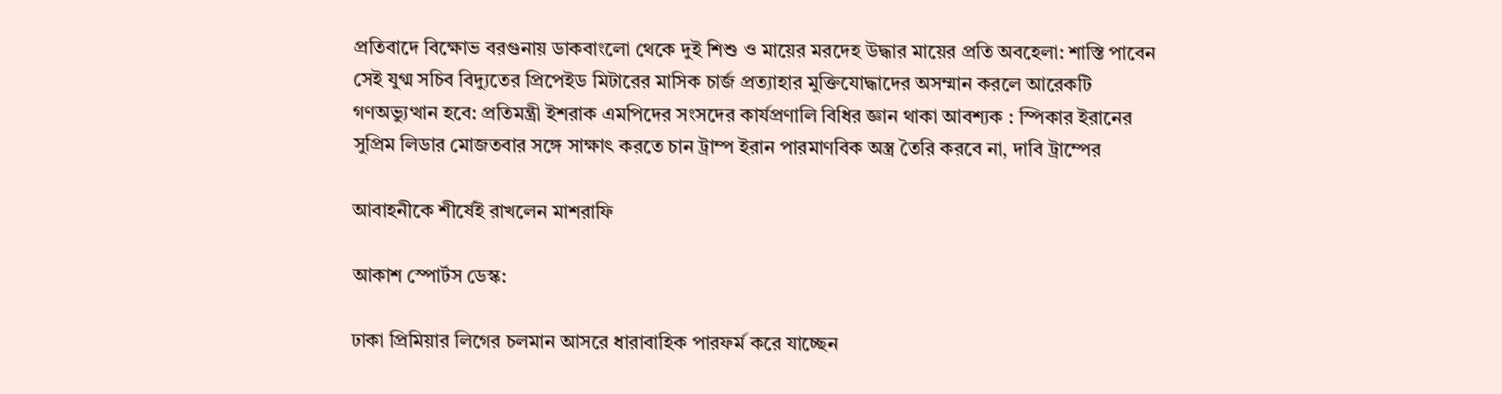প্রতিবাদে বিক্ষোভ বরগুনায় ডাকবাংলো থেকে দুই শিশু ও মায়ের মরদেহ উদ্ধার মায়ের প্রতি অবহেলা: শাস্তি পাবেন সেই যুগ্ম সচিব বিদ্যুতের প্রিপেইড মিটারের মাসিক চার্জ প্রত্যাহার মুক্তিযোদ্ধাদের অসম্মান করলে আরেকটি গণঅভ্যুত্থান হবে: প্রতিমন্ত্রী ইশরাক এমপিদের সংসদের কার্যপ্রণালি বিধির জ্ঞান থাকা আবশ্যক : স্পিকার ইরানের সুপ্রিম লিডার মোজতবার সঙ্গে সাক্ষাৎ করতে চান ট্রাম্প ইরান পারমাণবিক অস্ত্র তৈরি করবে না, দাবি ট্রাম্পের

আবাহনীকে শীর্ষেই রাখলেন মাশরাফি

আকাশ স্পোর্টস ডেস্ক:

ঢাকা প্রিমিয়ার লিগের চলমান আসরে ধারাবাহিক পারফর্ম করে যাচ্ছেন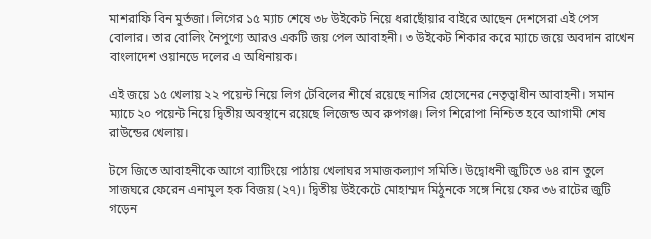মাশরাফি বিন মুর্তজা। লিগের ১৫ ম্যাচ শেষে ৩৮ উইকেট নিয়ে ধরাছোঁয়ার বাইরে আছেন দেশসেরা এই পেস বোলার। তার বোলিং নৈপুণ্যে আরও একটি জয় পেল আবাহনী। ৩ উইকেট শিকার করে ম্যাচে জয়ে অবদান রাখেন বাংলাদেশ ওয়ানডে দলের এ অধিনায়ক।

এই জয়ে ১৫ খেলায় ২২ পয়েন্ট নিয়ে লিগ টেবিলের শীর্ষে রয়েছে নাসির হোসেনের নেতৃত্বাধীন আবাহনী। সমান ম্যাচে ২০ পয়েন্ট নিয়ে দ্বিতীয় অবস্থানে রয়েছে লিজেন্ড অব রুপগঞ্জ। লিগ শিরোপা নিশ্চিত হবে আগামী শেষ রাউন্ডের খেলায়।

টসে জিতে আবাহনীকে আগে ব্যাটিংয়ে পাঠায় খেলাঘর সমাজকল্যাণ সমিতি। উদ্বোধনী জুটিতে ৬৪ রান তুলে সাজঘরে ফেরেন এনামুল হক বিজয় (২৭)। দ্বিতীয় উইকেটে মোহাম্মদ মিঠুনকে সঙ্গে নিয়ে ফের ৩৬ রাটের জুটি গড়েন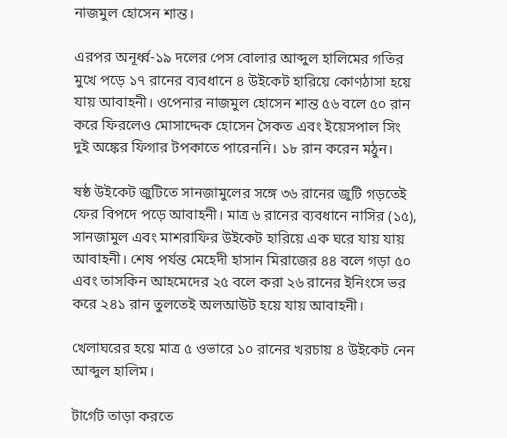নাজমুল হোসেন শান্ত।

এরপর অনূর্ধ্ব-১৯ দলের পেস বোলার আব্দুল হালিমের গতির মুখে পড়ে ১৭ রানের ব্যবধানে ৪ উইকেট হারিয়ে কোণঠাসা হয়ে যায় আবাহনী। ওপেনার নাজমুল হোসেন শান্ত ৫৬ বলে ৫০ রান করে ফিরলেও মোসাদ্দেক হোসেন সৈকত এবং ইয়েসপাল সিং দুই অঙ্কের ফিগার টপকাতে পারেননি। ১৮ রান করেন মঠুন।

ষষ্ঠ উইকেট জুটিতে সানজামুলের সঙ্গে ৩৬ রানের জুটি গড়তেই ফের বিপদে পড়ে আবাহনী। মাত্র ৬ রানের ব্যবধানে নাসির (১৫), সানজামুল এবং মাশরাফির উইকেট হারিয়ে এক ঘরে যায় যায় আবাহনী। শেষ পর্যন্ত মেহেদী হাসান মিরাজের ৪৪ বলে গড়া ৫০ এবং তাসকিন আহমেদের ২৫ বলে করা ২৬ রানের ইনিংসে ভর করে ২৪১ রান তুলতেই অলআউট হয়ে যায় আবাহনী।

খেলাঘরের হয়ে মাত্র ৫ ওভারে ১০ রানের খরচায় ৪ উইকেট নেন আব্দুল হালিম।

টার্গেট তাড়া করতে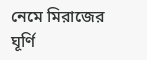নেমে মিরাজের ঘূর্ণি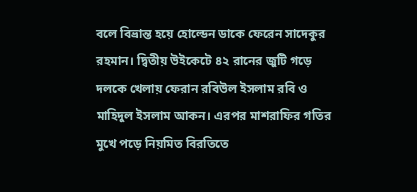বলে বিভ্রান্ত হয়ে হোল্ডেন ডাকে ফেরেন সাদেকুর রহমান। দ্বিতীয় উইকেটে ৪২ রানের জুটি গড়ে দলকে খেলায় ফেরান রবিউল ইসলাম রবি ও মাহিদুল ইসলাম আকন। এরপর মাশরাফির গতির মুখে পড়ে নিয়মিত বিরতিতে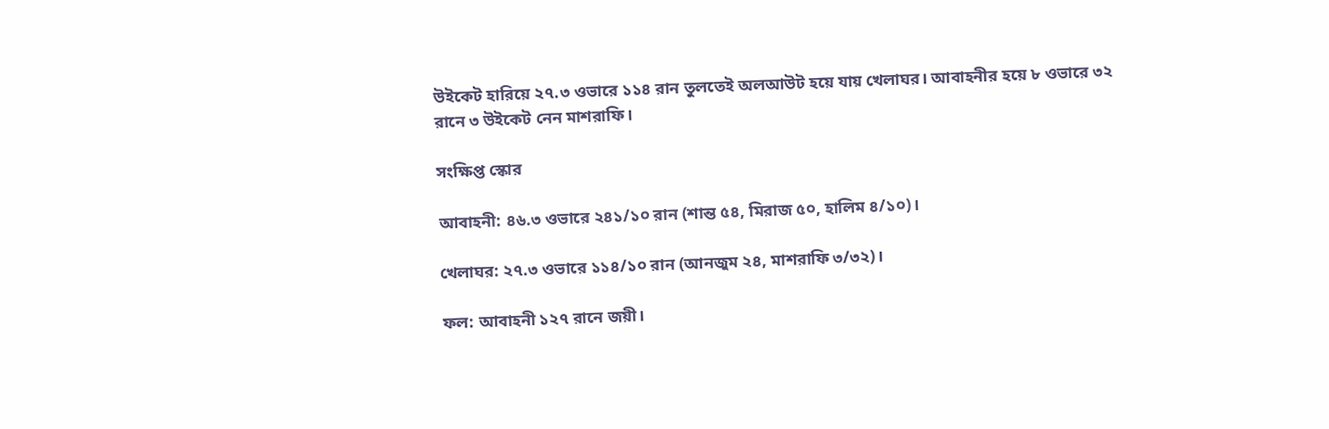উইকেট হারিয়ে ২৭.৩ ওভারে ১১৪ রান তুলতেই অলআউট হয়ে যায় খেলাঘর। আবাহনীর হয়ে ৮ ওভারে ৩২ রানে ৩ উইকেট নেন মাশরাফি।

সংক্ষিপ্ত স্কোর

আবাহনী: ৪৬.৩ ওভারে ২৪১/১০ রান (শান্ত ৫৪, মিরাজ ৫০, হালিম ৪/১০)।

খেলাঘর: ২৭.৩ ওভারে ১১৪/১০ রান (আনজুম ২৪, মাশরাফি ৩/৩২)।

ফল: আবাহনী ১২৭ রানে জয়ী।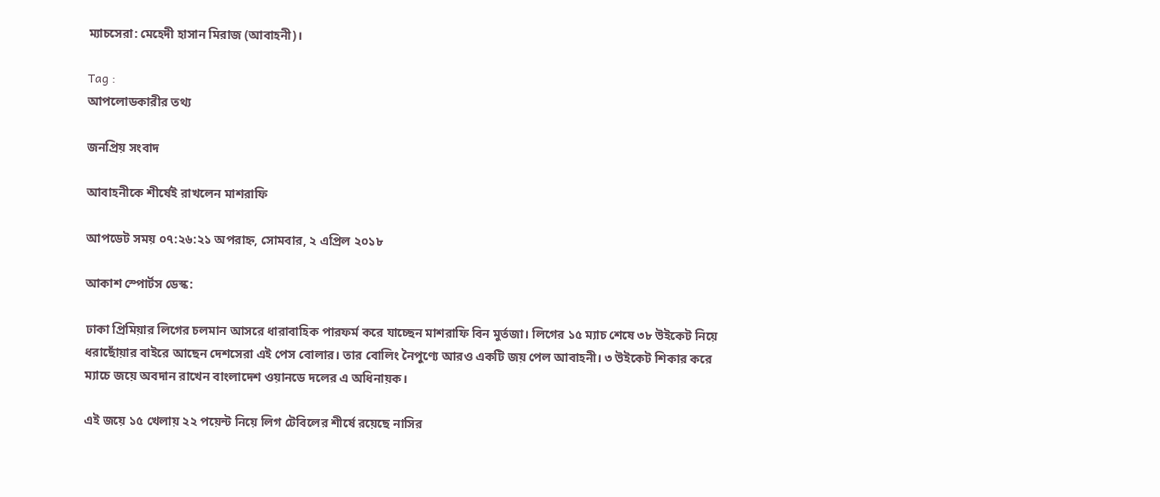ম্যাচসেরা: মেহেদী হাসান মিরাজ (আবাহনী)।

Tag :
আপলোডকারীর তথ্য

জনপ্রিয় সংবাদ

আবাহনীকে শীর্ষেই রাখলেন মাশরাফি

আপডেট সময় ০৭:২৬:২১ অপরাহ্ন, সোমবার, ২ এপ্রিল ২০১৮

আকাশ স্পোর্টস ডেস্ক:

ঢাকা প্রিমিয়ার লিগের চলমান আসরে ধারাবাহিক পারফর্ম করে যাচ্ছেন মাশরাফি বিন মুর্তজা। লিগের ১৫ ম্যাচ শেষে ৩৮ উইকেট নিয়ে ধরাছোঁয়ার বাইরে আছেন দেশসেরা এই পেস বোলার। তার বোলিং নৈপুণ্যে আরও একটি জয় পেল আবাহনী। ৩ উইকেট শিকার করে ম্যাচে জয়ে অবদান রাখেন বাংলাদেশ ওয়ানডে দলের এ অধিনায়ক।

এই জয়ে ১৫ খেলায় ২২ পয়েন্ট নিয়ে লিগ টেবিলের শীর্ষে রয়েছে নাসির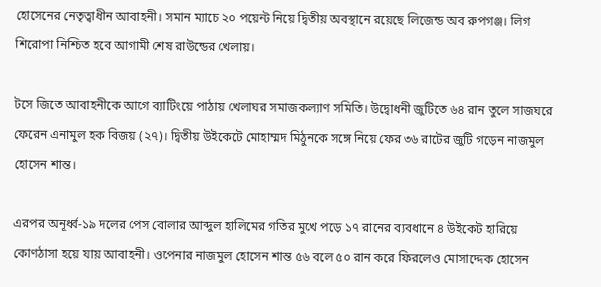হোসেনের নেতৃত্বাধীন আবাহনী। সমান ম্যাচে ২০ পয়েন্ট নিয়ে দ্বিতীয় অবস্থানে রয়েছে লিজেন্ড অব রুপগঞ্জ। লিগ শিরোপা নিশ্চিত হবে আগামী শেষ রাউন্ডের খেলায়।

টসে জিতে আবাহনীকে আগে ব্যাটিংয়ে পাঠায় খেলাঘর সমাজকল্যাণ সমিতি। উদ্বোধনী জুটিতে ৬৪ রান তুলে সাজঘরে ফেরেন এনামুল হক বিজয় (২৭)। দ্বিতীয় উইকেটে মোহাম্মদ মিঠুনকে সঙ্গে নিয়ে ফের ৩৬ রাটের জুটি গড়েন নাজমুল হোসেন শান্ত।

এরপর অনূর্ধ্ব-১৯ দলের পেস বোলার আব্দুল হালিমের গতির মুখে পড়ে ১৭ রানের ব্যবধানে ৪ উইকেট হারিয়ে কোণঠাসা হয়ে যায় আবাহনী। ওপেনার নাজমুল হোসেন শান্ত ৫৬ বলে ৫০ রান করে ফিরলেও মোসাদ্দেক হোসেন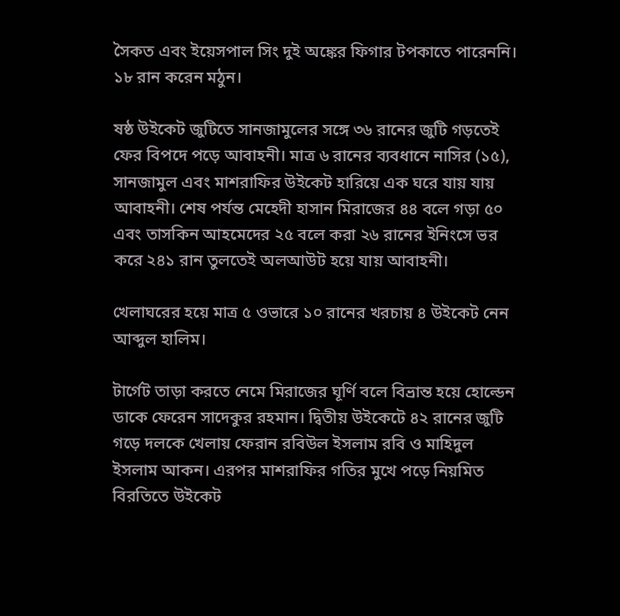সৈকত এবং ইয়েসপাল সিং দুই অঙ্কের ফিগার টপকাতে পারেননি। ১৮ রান করেন মঠুন।

ষষ্ঠ উইকেট জুটিতে সানজামুলের সঙ্গে ৩৬ রানের জুটি গড়তেই ফের বিপদে পড়ে আবাহনী। মাত্র ৬ রানের ব্যবধানে নাসির (১৫), সানজামুল এবং মাশরাফির উইকেট হারিয়ে এক ঘরে যায় যায় আবাহনী। শেষ পর্যন্ত মেহেদী হাসান মিরাজের ৪৪ বলে গড়া ৫০ এবং তাসকিন আহমেদের ২৫ বলে করা ২৬ রানের ইনিংসে ভর করে ২৪১ রান তুলতেই অলআউট হয়ে যায় আবাহনী।

খেলাঘরের হয়ে মাত্র ৫ ওভারে ১০ রানের খরচায় ৪ উইকেট নেন আব্দুল হালিম।

টার্গেট তাড়া করতে নেমে মিরাজের ঘূর্ণি বলে বিভ্রান্ত হয়ে হোল্ডেন ডাকে ফেরেন সাদেকুর রহমান। দ্বিতীয় উইকেটে ৪২ রানের জুটি গড়ে দলকে খেলায় ফেরান রবিউল ইসলাম রবি ও মাহিদুল ইসলাম আকন। এরপর মাশরাফির গতির মুখে পড়ে নিয়মিত বিরতিতে উইকেট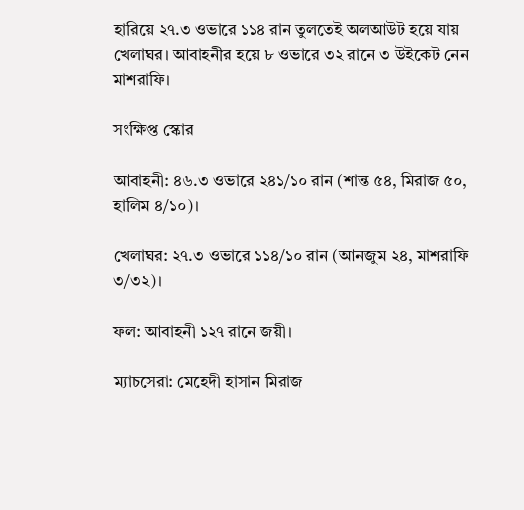হারিয়ে ২৭.৩ ওভারে ১১৪ রান তুলতেই অলআউট হয়ে যায় খেলাঘর। আবাহনীর হয়ে ৮ ওভারে ৩২ রানে ৩ উইকেট নেন মাশরাফি।

সংক্ষিপ্ত স্কোর

আবাহনী: ৪৬.৩ ওভারে ২৪১/১০ রান (শান্ত ৫৪, মিরাজ ৫০, হালিম ৪/১০)।

খেলাঘর: ২৭.৩ ওভারে ১১৪/১০ রান (আনজুম ২৪, মাশরাফি ৩/৩২)।

ফল: আবাহনী ১২৭ রানে জয়ী।

ম্যাচসেরা: মেহেদী হাসান মিরাজ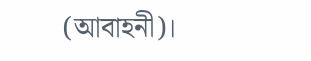(আবাহনী)।